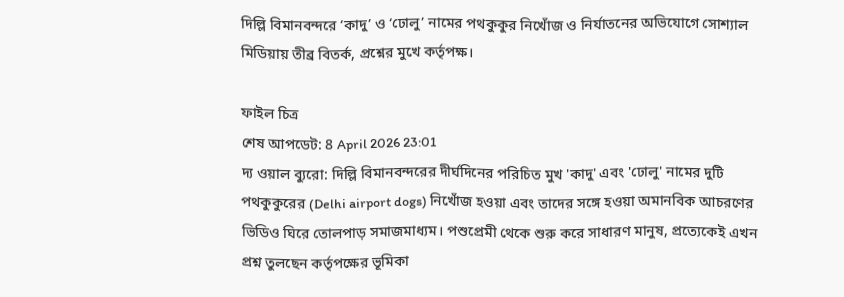দিল্লি বিমানবন্দরে ‘কাদু’ ও ‘ঢোলু’ নামের পথকুকুর নিখোঁজ ও নির্যাতনের অভিযোগে সোশ্যাল মিডিয়ায় তীব্র বিতর্ক, প্রশ্নের মুখে কর্তৃপক্ষ।

ফাইল চিত্র
শেষ আপডেট: 8 April 2026 23:01
দ্য ওয়াল ব্যুরো: দিল্লি বিমানবন্দরের দীর্ঘদিনের পরিচিত মুখ 'কাদু' এবং 'ঢোলু' নামের দুটি পথকুকুরের (Delhi airport dogs) নিখোঁজ হওয়া এবং তাদের সঙ্গে হওয়া অমানবিক আচরণের ভিডিও ঘিরে তোলপাড় সমাজমাধ্যম। পশুপ্রেমী থেকে শুরু করে সাধারণ মানুষ, প্রত্যেকেই এখন প্রশ্ন তুলছেন কর্তৃপক্ষের ভূমিকা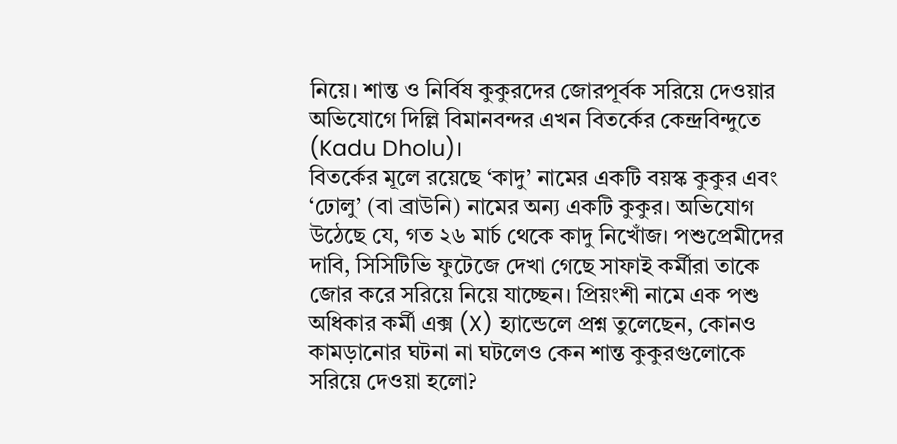নিয়ে। শান্ত ও নির্বিষ কুকুরদের জোরপূর্বক সরিয়ে দেওয়ার অভিযোগে দিল্লি বিমানবন্দর এখন বিতর্কের কেন্দ্রবিন্দুতে (Kadu Dholu)।
বিতর্কের মূলে রয়েছে ‘কাদু’ নামের একটি বয়স্ক কুকুর এবং ‘ঢোলু’ (বা ব্রাউনি) নামের অন্য একটি কুকুর। অভিযোগ উঠেছে যে, গত ২৬ মার্চ থেকে কাদু নিখোঁজ। পশুপ্রেমীদের দাবি, সিসিটিভি ফুটেজে দেখা গেছে সাফাই কর্মীরা তাকে জোর করে সরিয়ে নিয়ে যাচ্ছেন। প্রিয়ংশী নামে এক পশু অধিকার কর্মী এক্স (X) হ্যান্ডেলে প্রশ্ন তুলেছেন, কোনও কামড়ানোর ঘটনা না ঘটলেও কেন শান্ত কুকুরগুলোকে সরিয়ে দেওয়া হলো?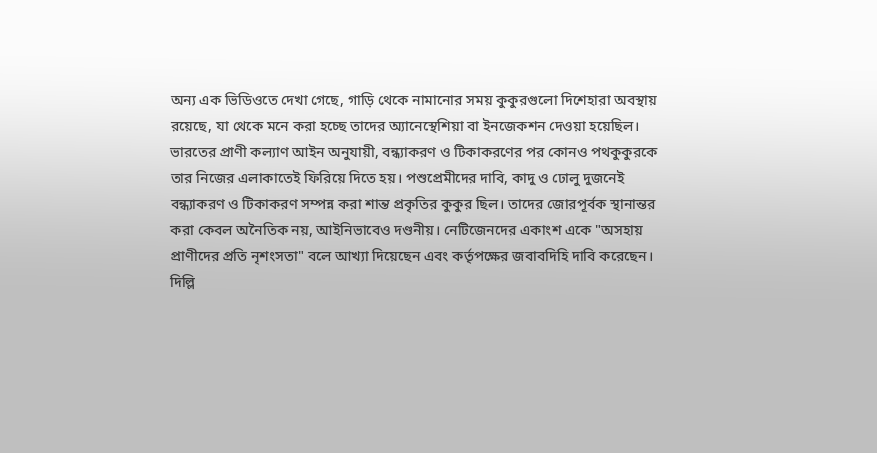অন্য এক ভিডিওতে দেখা গেছে, গাড়ি থেকে নামানোর সময় কুকুরগুলো দিশেহারা অবস্থায় রয়েছে, যা থেকে মনে করা হচ্ছে তাদের অ্যানেস্থেশিয়া বা ইনজেকশন দেওয়া হয়েছিল।
ভারতের প্রাণী কল্যাণ আইন অনুযায়ী, বন্ধ্যাকরণ ও টিকাকরণের পর কোনও পথকুকুরকে তার নিজের এলাকাতেই ফিরিয়ে দিতে হয়। পশুপ্রেমীদের দাবি, কাদু ও ঢোলু দুজনেই বন্ধ্যাকরণ ও টিকাকরণ সম্পন্ন করা শান্ত প্রকৃতির কুকুর ছিল। তাদের জোরপূর্বক স্থানান্তর করা কেবল অনৈতিক নয়, আইনিভাবেও দণ্ডনীয়। নেটিজেনদের একাংশ একে "অসহায় প্রাণীদের প্রতি নৃশংসতা" বলে আখ্যা দিয়েছেন এবং কর্তৃপক্ষের জবাবদিহি দাবি করেছেন।
দিল্লি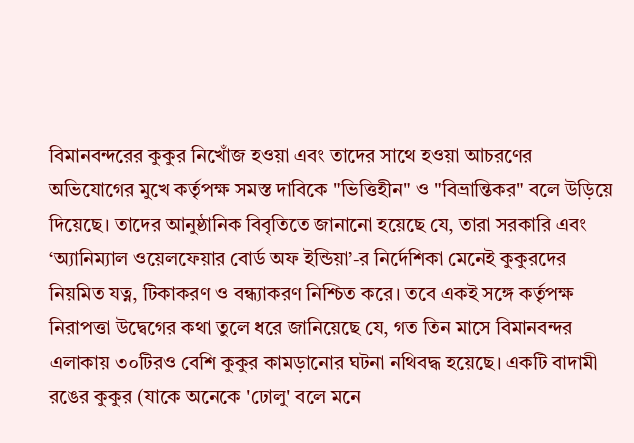বিমানবন্দরের কুকুর নিখোঁজ হওয়া এবং তাদের সাথে হওয়া আচরণের অভিযোগের মুখে কর্তৃপক্ষ সমস্ত দাবিকে "ভিত্তিহীন" ও "বিভ্রান্তিকর" বলে উড়িয়ে দিয়েছে। তাদের আনুষ্ঠানিক বিবৃতিতে জানানো হয়েছে যে, তারা সরকারি এবং ‘অ্যানিম্যাল ওয়েলফেয়ার বোর্ড অফ ইন্ডিয়া’-র নির্দেশিকা মেনেই কুকুরদের নিয়মিত যত্ন, টিকাকরণ ও বন্ধ্যাকরণ নিশ্চিত করে। তবে একই সঙ্গে কর্তৃপক্ষ নিরাপত্তা উদ্বেগের কথা তুলে ধরে জানিয়েছে যে, গত তিন মাসে বিমানবন্দর এলাকায় ৩০টিরও বেশি কুকুর কামড়ানোর ঘটনা নথিবদ্ধ হয়েছে। একটি বাদামী রঙের কুকুর (যাকে অনেকে 'ঢোলু' বলে মনে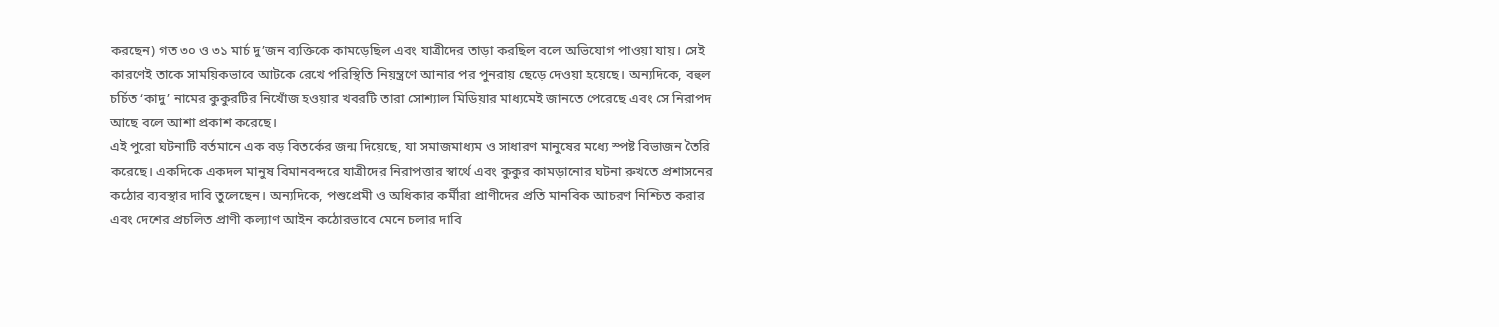করছেন) গত ৩০ ও ৩১ মার্চ দু’জন ব্যক্তিকে কামড়েছিল এবং যাত্রীদের তাড়া করছিল বলে অভিযোগ পাওয়া যায়। সেই কারণেই তাকে সাময়িকভাবে আটকে রেখে পরিস্থিতি নিয়ন্ত্রণে আনার পর পুনরায় ছেড়ে দেওয়া হয়েছে। অন্যদিকে, বহুল চর্চিত ‘কাদু’ নামের কুকুরটির নিখোঁজ হওয়ার খবরটি তারা সোশ্যাল মিডিয়ার মাধ্যমেই জানতে পেরেছে এবং সে নিরাপদ আছে বলে আশা প্রকাশ করেছে।
এই পুরো ঘটনাটি বর্তমানে এক বড় বিতর্কের জন্ম দিয়েছে, যা সমাজমাধ্যম ও সাধারণ মানুষের মধ্যে স্পষ্ট বিভাজন তৈরি করেছে। একদিকে একদল মানুষ বিমানবন্দরে যাত্রীদের নিরাপত্তার স্বার্থে এবং কুকুর কামড়ানোর ঘটনা রুখতে প্রশাসনের কঠোর ব্যবস্থার দাবি তুলেছেন। অন্যদিকে, পশুপ্রেমী ও অধিকার কর্মীরা প্রাণীদের প্রতি মানবিক আচরণ নিশ্চিত করার এবং দেশের প্রচলিত প্রাণী কল্যাণ আইন কঠোরভাবে মেনে চলার দাবি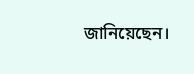জানিয়েছেন।